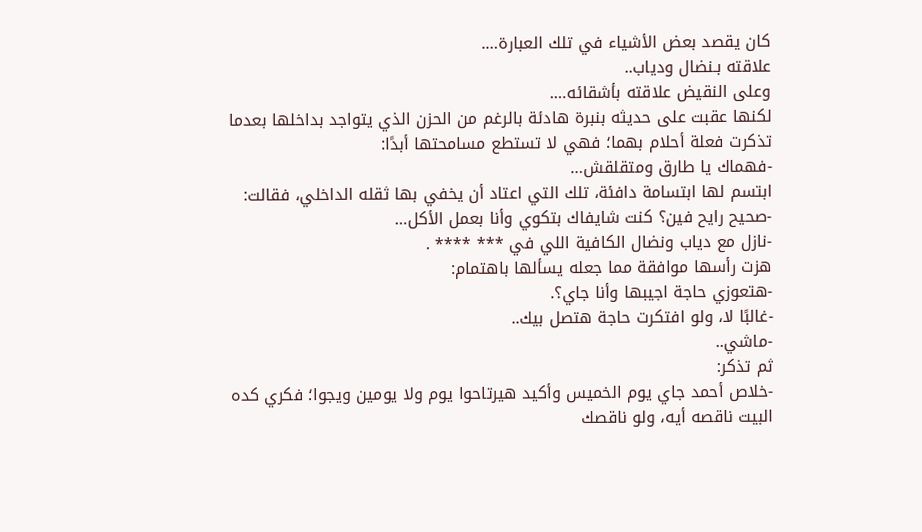كان يقصد بعض الأشياء في تلك العبارة….
علاقته بـنضال ودياب..
وعلى النقيض علاقته بأشقائه….
لكنها عقبت على حديثه بنبرة هادئة بالرغم من الحزن الذي يتواجد بداخلها بعدما تذكرت فعلة أحلام بهما؛ فهي لا تستطع مسامحتها أبدًا:
-فهماك يا طارق ومتقلقش…
ابتسم لها ابتسامة دافئة، تلك التي اعتاد أن يخفي بها ثقله الداخلي، فقالت:
-صحيح رايح فين؟ كنت شايفاك بتكوي وأنا بعمل الأكل…
-نازل مع دياب ونضال الكافية اللي في *** **** .
هزت رأسها موافقة مما جعله يسألها باهتمام:
-هتعوزي حاجة اجيبها وأنا جاي؟.
-غالبًا لا، ولو افتكرت حاجة هتصل بيك..
-ماشي..
ثم تذكر:
-خلاص أحمد جاي يوم الخميس وأكيد هيرتاحوا يوم ولا يومين ويجوا؛ فكري كده البيت ناقصه أيه، ولو ناقصك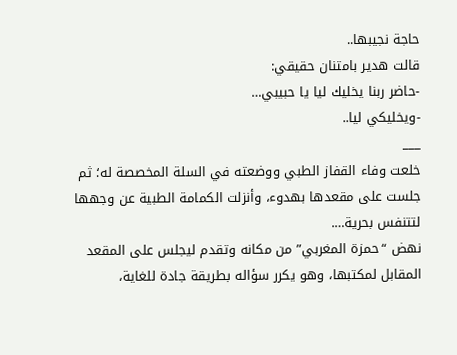حاجة نجيبها..
قالت هدير بامتنان حقيقي:
-حاضر ربنا يخليك ليا يا حبيبي…
-ويخليكي ليا..
___
خلعت وفاء القفاز الطبي ووضعته في السلة المخصصة له؛ ثم جلست على مقعدها بهدوء، وأنزلت الكمامة الطبية عن وجهها لتتنفس بحرية….
نهض “حمزة المغربي” من مكانه وتقدم ليجلس على المقعد المقابل لمكتبها، وهو يكرر سؤاله بطريقة جادة للغاية،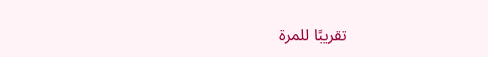تقريبًا للمرة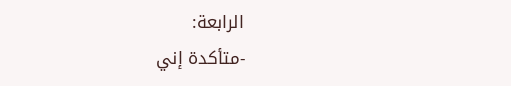الرابعة:
-متأكدة إني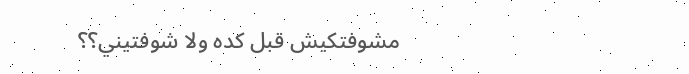مشوفتكيش قبل كده ولا شوفتيني؟؟